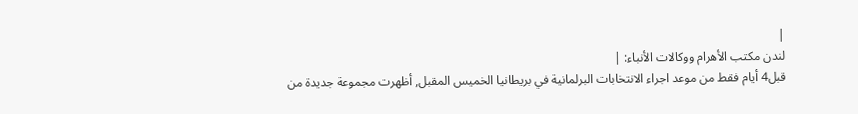|
لندن مكتب الأهرام ووكالات الأنباء: |
قبل4 أيام فقط من موعد اجراء الانتخابات البرلمانية في بريطانيا الخميس المقبل, أظهرت مجموعة جديدة من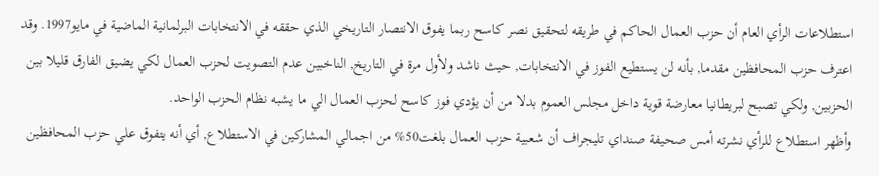استطلاعات الرأي العام أن حزب العمال الحاكم في طريقه لتحقيق نصر كاسح ربما يفوق الانتصار التاريخي الذي حققه في الانتخابات البرلمانية الماضية في مايو1997. وقد اعترف حزب المحافظين مقدما, بأنه لن يستطيع الفوز في الانتخابات, حيث ناشد ولأول مرة في التاريخ, الناخبين عدم التصويت لحزب العمال لكي يضيق الفارق قليلا بين الحزبين, ولكي تصبح لبريطانيا معارضة قوية داخل مجلس العموم بدلا من أن يؤدي فوز كاسح لحزب العمال الي ما يشبه نظام الحزب الواحد.
وأظهر استطلاع للرأي نشرته أمس صحيفة صنداي تليجراف أن شعبية حزب العمال بلغت50% من اجمالي المشاركين في الاستطلاع, أي أنه يتفوق علي حزب المحافظين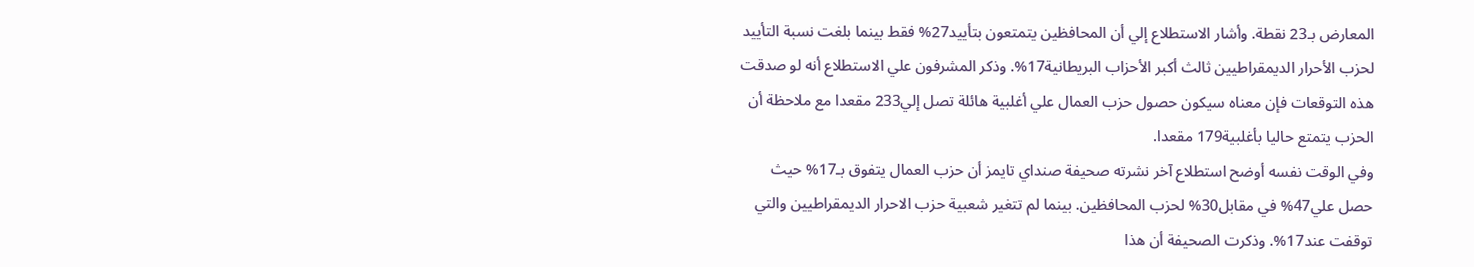المعارض بـ23 نقطة. وأشار الاستطلاع إلي أن المحافظين يتمتعون بتأييد27% فقط بينما بلغت نسبة التأييد لحزب الأحرار الديمقراطيين ثالث أكبر الأحزاب البريطانية17%. وذكر المشرفون علي الاستطلاع أنه لو صدقت هذه التوقعات فإن معناه سيكون حصول حزب العمال علي أغلبية هائلة تصل إلي233 مقعدا مع ملاحظة أن الحزب يتمتع حاليا بأغلبية179 مقعدا.
وفي الوقت نفسه أوضح استطلاع آخر نشرته صحيفة صنداي تايمز أن حزب العمال يتفوق بـ17% حيث حصل علي47% في مقابل30% لحزب المحافظين. بينما لم تتغير شعبية حزب الاحرار الديمقراطيين والتي توقفت عند17%. وذكرت الصحيفة أن هذا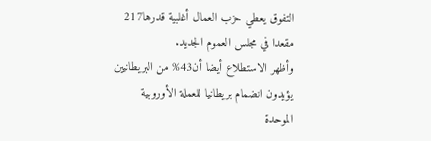التفوق يعطي حزب العمال أغلبية قدرها217 مقعدا في مجلس العموم الجديد.
وأظهر الاستطلاع أيضا أن43% من البريطانيين يؤيدون انضمام بريطانيا للعملة الأوروبية الموحدة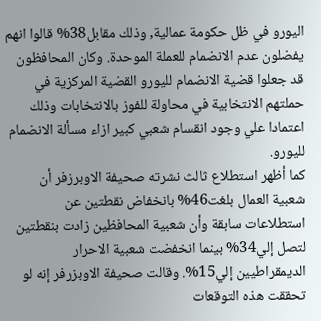اليورو في ظل حكومة عمالية, وذلك مقابل38% قالوا انهم يفضلون عدم الانضمام للعملة الموحدة. وكان المحافظون قد جعلوا قضية الانضمام لليورو القضية المركزية في حملتهم الانتخابية في محاولة للفوز بالانتخابات وذلك اعتمادا علي وجود انقسام شعبي كبير ازاء مسألة الانضمام لليورو.
كما أظهر استطلاع ثالث نشرته صحيفة الاوبرزفر أن شعبية العمال بلغت46% بانخفاض نقطتين عن استطلاعات سابقة وأن شعبية المحافظين زادت بنقطتين لتصل إلي34% بينما انخفضت شعبية الاحرار الديمقراطيين إلي15%. وقالت صحيفة الاوبزرفر إنه لو تحققت هذه التوقعات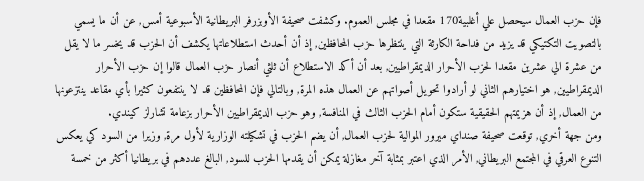فإن حزب العمال سيحصل علي أغلبية170 مقعدا في مجلس العموم. وكشفت صحيفة الأوبزرفر البريطانية الأسبوعية أمس, عن أن ما يسمي بالتصويت التكتيكي قد يزيد من فداحة الكارثة التي ينتظرها حزب المحافظين, إذ أن أحدث استطلاعاتها يكشف أن الحزب قد يخسر ما لا يقل من عشرة الي عشرين مقعدا لحزب الأحرار الديمقراطيين, بعد أن أكد الاستطلاع أن ثلثي أنصار حزب العمال قالوا إن حزب الأحرار الديمقراطيين, هو اختيارهم الثاني لو أرادوا تحويل أصواتهم عن العمال هذه المرة, وبالتالي فإن المحافظين قد لا ينتفعون كثيرا بأي مقاعد ينتزعونها من العمال, إذ أن هزيمتهم الحقيقية ستكون أمام الحزب الثالث في المنافسة, وهو حزب الديمقراطيين الأحرار بزعامة تشارلز كيندي.
ومن جهة أخري, توقعت صحيفة صنداي ميرور الموالية لحزب العمال, أن يضم الحزب في تشكيلته الوزارية لأول مرة, وزيرا من السود كي يعكس التنوع العرقي في المجتمع البريطاني, الأمر الذي اعتبر بمثابة آخر مغازلة يمكن أن يقدمها الحزب للسود, البالغ عددهم في بريطانيا أكثر من خمسة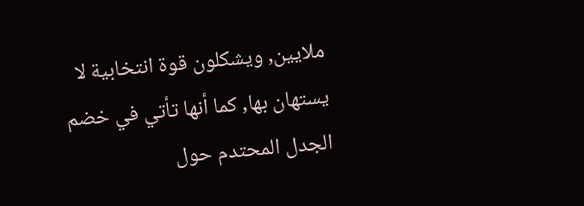ملايين, ويشكلون قوة انتخابية لا يستهان بها, كما أنها تأتي في خضم الجدل المحتدم حول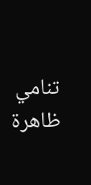تنامي ظاهرة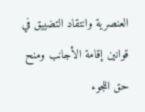العنصرية وانتقاد التضييق في قوانين إقامة الأجانب ومنح حق اللجوء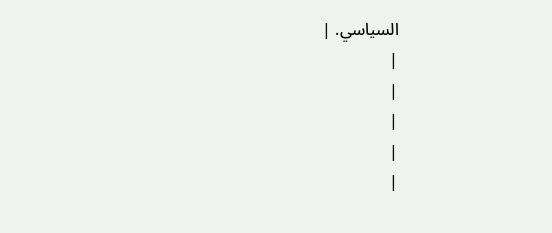السياسي. |
|
|
|
|
|